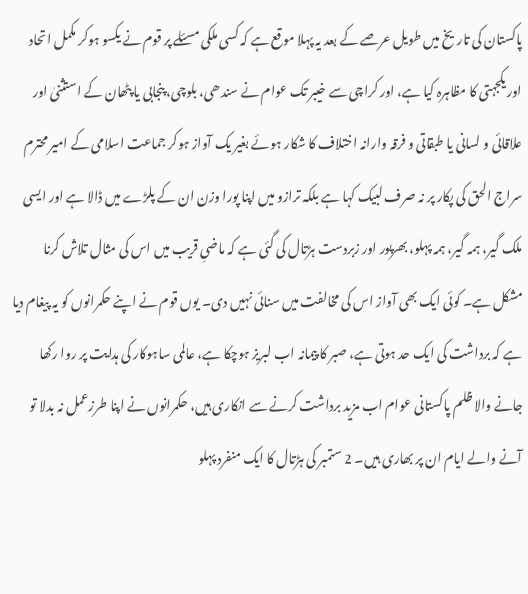پاکستان کی تاریخ میں طویل عرصے کے بعد یہ پہلا موقع ہے کہ کسی ملکی مسئلے پر قوم نے یکسو ہوکر مکمل اتحاد اور یکجہتی کا مظاہرہ کیا ہے، اور کراچی سے خیبر تک عوام نے سندھی، بلوچی، پنجابی یا پٹھان کے استثنیٰ اور علاقائی و لسانی یا طبقاتی و فرقہ وارانہ اختلاف کا شکار ہوئے بغیر یک آواز ہوکر جماعت اسلامی کے امیر محترم سراج الحق کی پکار پر نہ صرف لبیک کہا ہے بلکہ ترازو میں اپنا پورا وزن ان کے پلڑے میں ڈالا ہے اور ایسی ملک گیر، ہمہ گیر، ہمہ پہلو، بھرپور اور زبردست ہڑتال کی گئی ہے کہ ماضیِ قریب میں اس کی مثال تلاش کرنا مشکل ہے۔ کوئی ایک بھی آواز اس کی مخالفت میں سنائی نہیں دی۔ یوں قوم نے اپنے حکمرانوں کو یہ پیغام دیا ہے کہ برداشت کی ایک حد ہوتی ہے، صبر کا پیمانہ اب لبریز ہوچکا ہے، عالمی ساہوکار کی ہدایت پر روا رکھا جانے والا ظلم پاکستانی عوام اب مزید برداشت کرنے سے انکاری ہیں، حکمرانوں نے اپنا طرزعمل نہ بدلا تو آنے والے ایام ان پر بھاری ہیں۔ 2 ستمبر کی ہڑتال کا ایک منفرد پہلو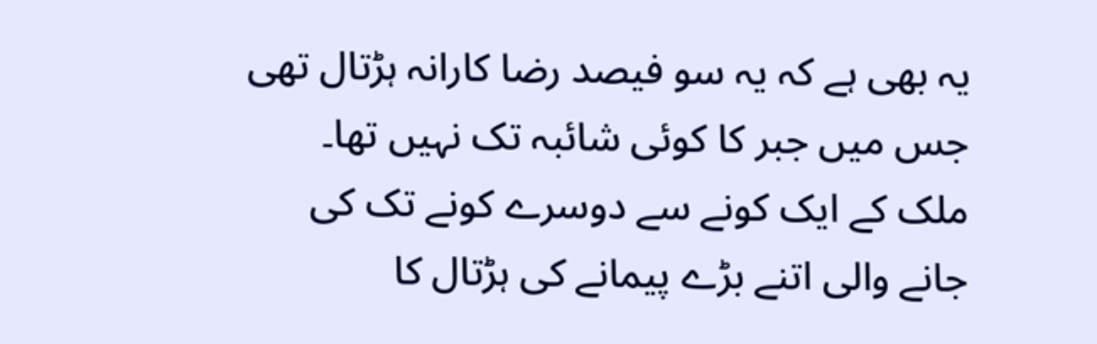یہ بھی ہے کہ یہ سو فیصد رضا کارانہ ہڑتال تھی جس میں جبر کا کوئی شائبہ تک نہیں تھا۔ ملک کے ایک کونے سے دوسرے کونے تک کی جانے والی اتنے بڑے پیمانے کی ہڑتال کا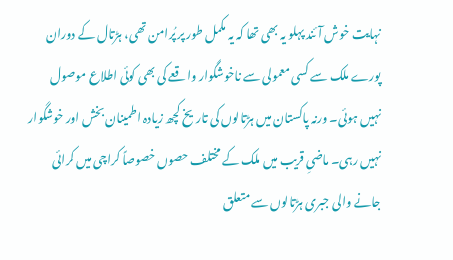نہایت خوش آئند پہلو یہ بھی تھا کہ یہ مکمل طور پر پُرامن تھی، ہڑتال کے دوران پورے ملک سے کسی معمولی سے ناخوشگوار واقعے کی بھی کوئی اطلاع موصول نہیں ہوئی۔ ورنہ پاکستان میں ہڑتالوں کی تاریخ کچھ زیادہ اطمینان بخش اور خوشگوار نہیں رہی۔ ماضیِ قریب میں ملک کے مختلف حصوں خصوصاً کراچی میں کرائی جانے والی جبری ہڑتالوں سے متعلق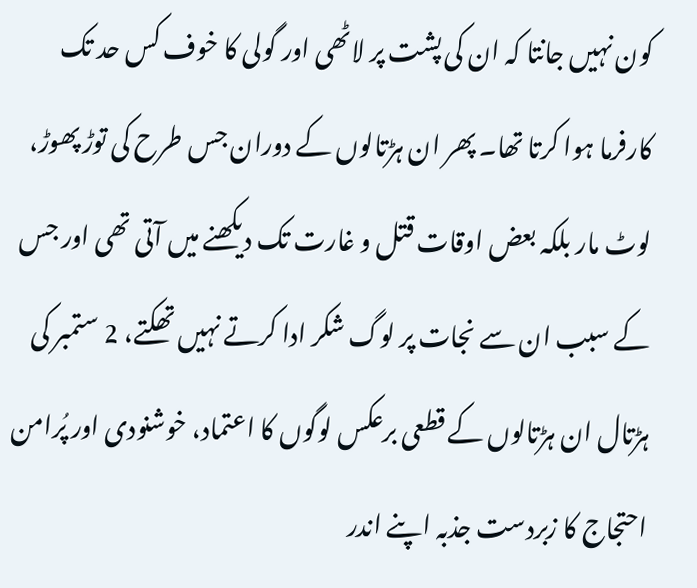کون نہیں جانتا کہ ان کی پشت پر لاٹھی اور گولی کا خوف کس حد تک کارفرما ہوا کرتا تھا۔ پھر ان ہڑتالوں کے دوران جس طرح کی توڑ پھوڑ، لوٹ مار بلکہ بعض اوقات قتل و غارت تک دیکھنے میں آتی تھی اور جس کے سبب ان سے نجات پر لوگ شکر ادا کرتے نہیں تھکتے، 2 ستمبر کی ہڑتال ان ہڑتالوں کے قطعی برعکس لوگوں کا اعتماد، خوشنودی اور پُرامن احتجاج کا زبردست جذبہ اپنے اندر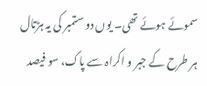سموئے ہوئے تھی۔ یوں دو ستمبر کی یہ ہڑتال ہر طرح کے جبر و اکراہ سے پاک، سو فیصد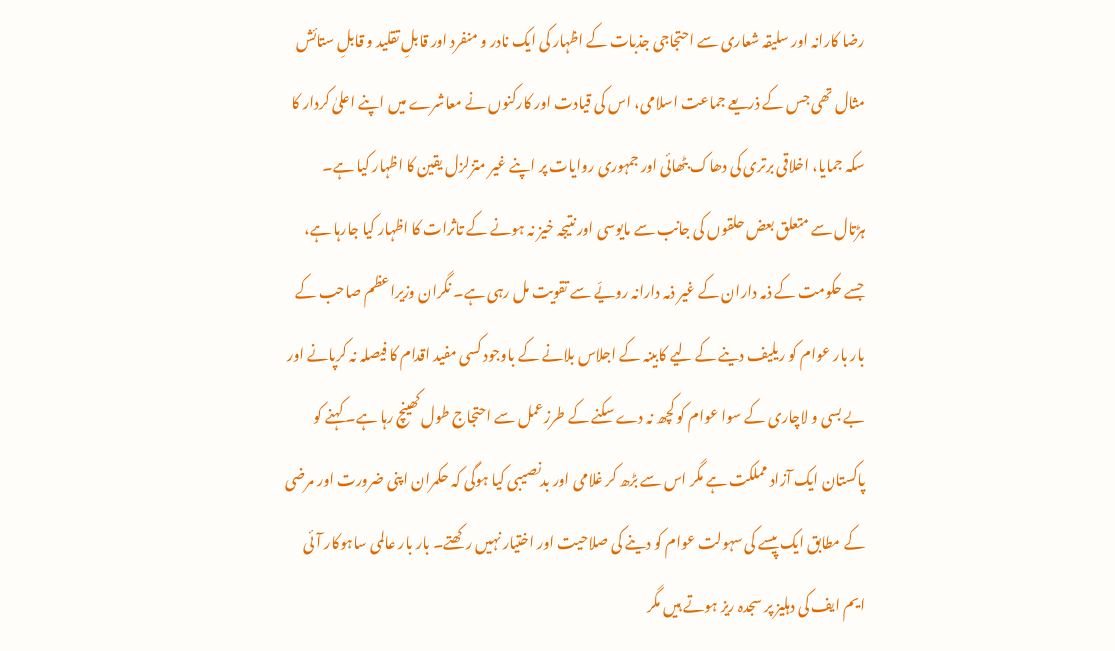رضا کارانہ اور سلیقہ شعاری سے احتجاجی جذبات کے اظہار کی ایک نادر و منفرد اور قابلِ تقلید و قابلِ ستائش مثال تھی جس کے ذریعے جماعت اسلامی، اس کی قیادت اور کارکنوں نے معاشرے میں اپنے اعلیٰ کردار کا سکہ جمایا، اخلاقی برتری کی دھاک بٹھائی اور جمہوری روایات پر اپنے غیر متزلزل یقین کا اظہار کیا ہے۔
ہڑتال سے متعلق بعض حلقوں کی جانب سے مایوسی اور نتیجہ خیز نہ ہونے کے تاثرات کا اظہار کیا جارہا ہے، جسے حکومت کے ذمہ داران کے غیر ذمہ دارانہ رویّے سے تقویت مل رہی ہے۔ نگران وزیراعظم صاحب کے بار بار عوام کو ریلیف دینے کے لیے کابینہ کے اجلاس بلانے کے باوجود کسی مفید اقدام کا فیصلہ نہ کرپانے اور بے بسی و لاچاری کے سوا عوام کو کچھ نہ دے سکنے کے طرزعمل سے احتجاج طول کھینچ رہا ہے۔ کہنے کو پاکستان ایک آزاد مملکت ہے مگر اس سے بڑھ کر غلامی اور بدنصیبی کیا ہوگی کہ حکمران اپنی ضرورت اور مرضی کے مطابق ایک پیسے کی سہولت عوام کو دینے کی صلاحیت اور اختیار نہیں رکھتے۔ بار بار عالمی ساہوکار آئی ایم ایف کی دہلیز پر سجدہ ریز ہوتے ہیں مگر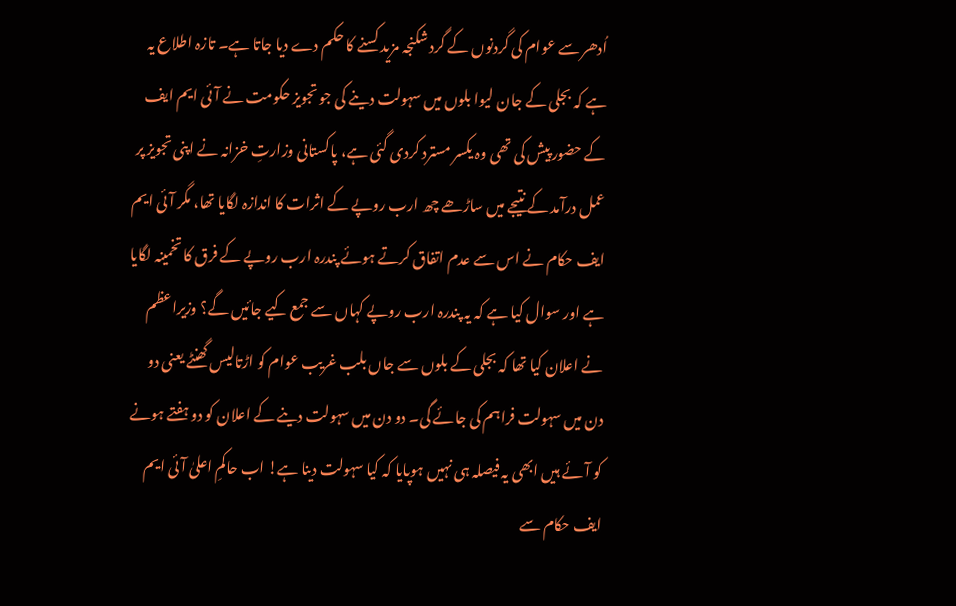اُدھر سے عوام کی گردنوں کے گرد شکنجہ مزید کسنے کا حکم دے دیا جاتا ہے۔ تازہ اطلاع یہ ہے کہ بجلی کے جان لیوا بلوں میں سہولت دینے کی جو تجویز حکومت نے آئی ایم ایف کے حضور پیش کی تھی وہ یکسر مسترد کردی گئی ہے، پاکستانی وزارتِ خزانہ نے اپنی تجویز پر عمل درآمد کے نتیجے میں ساڑھے چھ ارب روپے کے اثرات کا اندازہ لگایا تھا، مگر آئی ایم ایف حکام نے اس سے عدم اتفاق کرتے ہوئے پندرہ ارب روپے کے فرق کا تخمینہ لگایا ہے اور سوال کیا ہے کہ یہ پندرہ ارب روپے کہاں سے جمع کیے جائیں گے؟ وزیراعظم نے اعلان کیا تھا کہ بجلی کے بلوں سے جاں بلب غریب عوام کو اڑتالیس گھنٹے یعنی دو دن میں سہولت فراہم کی جائے گی۔ دو دن میں سہولت دینے کے اعلان کو دو ہفتے ہونے کو آئے ہیں ابھی یہ فیصلہ ہی نہیں ہوپایا کہ کیا سہولت دینا ہے! اب حاکمِ اعلیٰ آئی ایم ایف حکام سے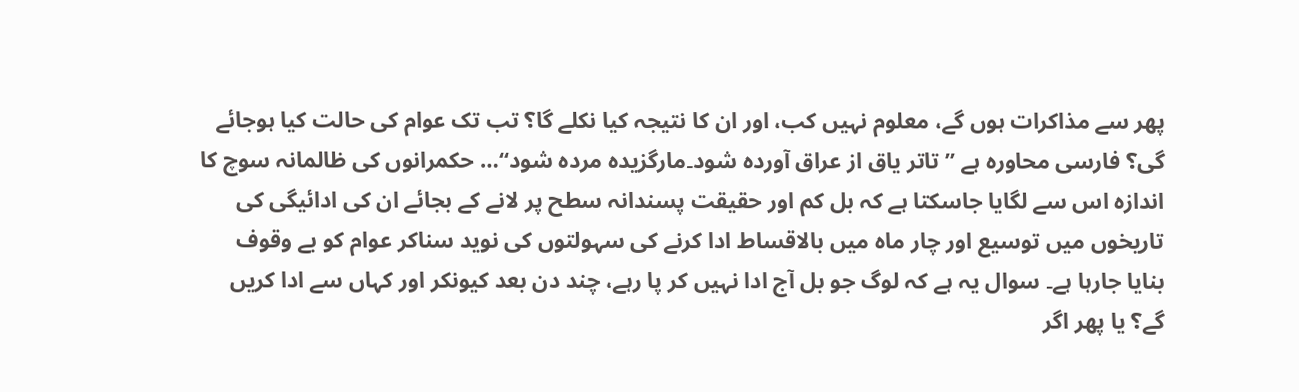پھر سے مذاکرات ہوں گے، معلوم نہیں کب، اور ان کا نتیجہ کیا نکلے گا؟ تب تک عوام کی حالت کیا ہوجائے گی؟ فارسی محاورہ ہے ’’تاتر یاق از عراق آوردہ شود۔مارگزیدہ مردہ شود‘‘… حکمرانوں کی ظالمانہ سوچ کا اندازہ اس سے لگایا جاسکتا ہے کہ بل کم اور حقیقت پسندانہ سطح پر لانے کے بجائے ان کی ادائیگی کی تاریخوں میں توسیع اور چار ماہ میں بالاقساط ادا کرنے کی سہولتوں کی نوید سناکر عوام کو بے وقوف بنایا جارہا ہے۔ سوال یہ ہے کہ لوگ جو بل آج ادا نہیں کر پا رہے، چند دن بعد کیونکر اور کہاں سے ادا کریں گے؟ یا پھر اگر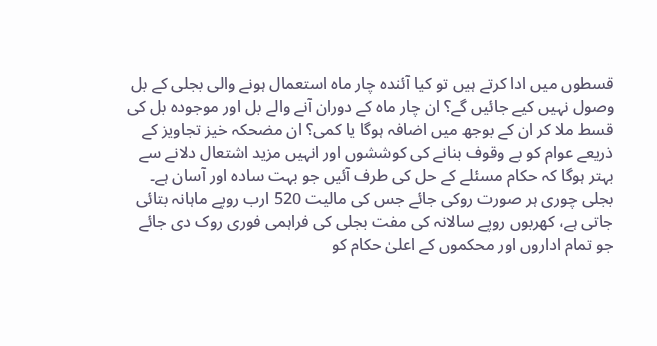قسطوں میں ادا کرتے ہیں تو کیا آئندہ چار ماہ استعمال ہونے والی بجلی کے بل وصول نہیں کیے جائیں گے؟ ان چار ماہ کے دوران آنے والے بل اور موجودہ بل کی قسط ملا کر ان کے بوجھ میں اضافہ ہوگا یا کمی؟ ان مضحکہ خیز تجاویز کے ذریعے عوام کو بے وقوف بنانے کی کوششوں اور انہیں مزید اشتعال دلانے سے بہتر ہوگا کہ حکام مسئلے کے حل کی طرف آئیں جو بہت سادہ اور آسان ہے۔ بجلی چوری ہر صورت روکی جائے جس کی مالیت 520 ارب روپے ماہانہ بتائی جاتی ہے، کھربوں روپے سالانہ کی مفت بجلی کی فراہمی فوری روک دی جائے جو تمام اداروں اور محکموں کے اعلیٰ حکام کو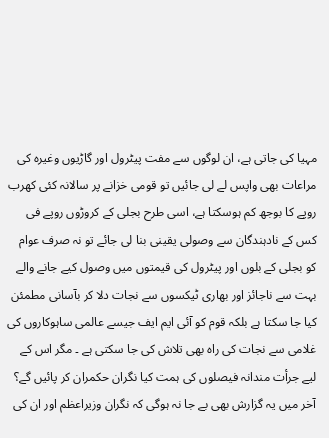مہیا کی جاتی ہے، ان لوگوں سے مفت پیٹرول اور گاڑیوں وغیرہ کی مراعات بھی واپس لے لی جائیں تو قومی خزانے پر سالانہ کئی کھرب روپے کا بوجھ کم ہوسکتا ہے، اسی طرح بجلی کے کروڑوں روپے فی کس کے نادہندگان سے وصولی یقینی بنا لی جائے تو نہ صرف عوام کو بجلی کے بلوں اور پیٹرول کی قیمتوں میں وصول کیے جانے والے بہت سے ناجائز اور بھاری ٹیکسوں سے نجات دلا کر بآسانی مطمئن کیا جا سکتا ہے بلکہ قوم کو آئی ایم ایف جیسے عالمی ساہوکاروں کی غلامی سے نجات کی راہ بھی تلاش کی جا سکتی ہے ۔ مگر اس کے لیے جرأت مندانہ فیصلوں کی ہمت کیا نگران حکمران کر پائیں گے؟
آخر میں یہ گزارش بھی بے جا نہ ہوگی کہ نگران وزیراعظم اور ان کی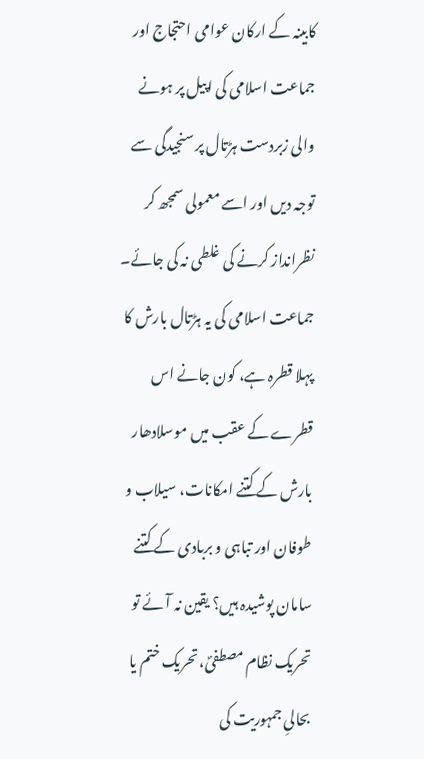کابینہ کے ارکان عوامی احتجاج اور جماعت اسلامی کی اپیل پر ہونے والی زبردست ہڑتال پر سنجیدگی سے توجہ دیں اور اسے معمولی سمجھ کر نظرانداز کرنے کی غلطی نہ کی جائے۔ جماعت اسلامی کی یہ ہڑتال بارش کا پہلا قطرہ ہے، کون جانے اس قطرے کے عقب میں موسلادھار بارش کے کتنے امکانات، سیلاب و طوفان اور تباہی و بربادی کے کتنے سامان پوشیدہ ہیں؟ یقین نہ آئے تو تحریک نظام مصطفیؐ، تحریک ختم یا بحالیِ جمہوریت کی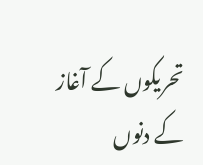تحریکوں کے آغاز کے دنوں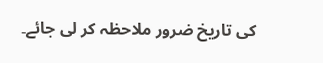کی تاریخ ضرور ملاحظہ کر لی جائے۔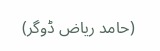(حامد ریاض ڈوگر)